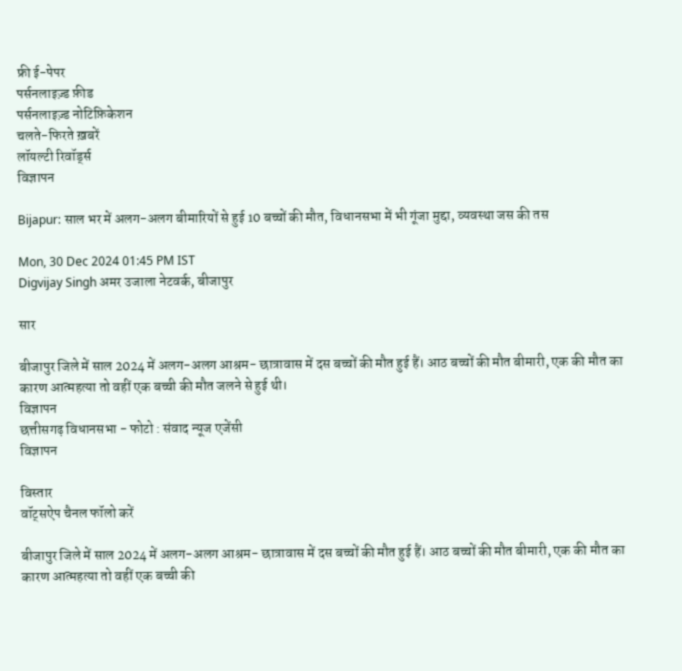फ्री ई-पेपर
पर्सनलाइज़्ड फ़ीड
पर्सनलाइज़्ड नोटिफ़िकेशन
चलते-फिरते ख़बरें
लॉयल्टी रिवॉर्ड्स
विज्ञापन

Bijapur: साल भर में अलग-अलग बीमारियों से हुई 10 बच्चों की मौत, विधानसभा में भी गूंजा मुद्दा, व्यवस्था जस की तस

Mon, 30 Dec 2024 01:45 PM IST
Digvijay Singh अमर उजाला नेटवर्क, बीजापुर

सार

बीजापुर जिले में साल 2024 में अलग-अलग आश्रम- छात्रावास में दस बच्चों की मौत हुई हैं। आठ बच्चों की मौत बीमारी, एक की मौत का कारण आत्महत्या तो वहीं एक बच्ची की मौत जलने से हुई थी।
विज्ञापन
छत्तीसगढ़ विधानसभा - फोटो : संवाद न्यूज एजेंसी
विज्ञापन

विस्तार
वॉट्सऐप चैनल फॉलो करें

बीजापुर जिले में साल 2024 में अलग-अलग आश्रम- छात्रावास में दस बच्चों की मौत हुई हैं। आठ बच्चों की मौत बीमारी, एक की मौत का कारण आत्महत्या तो वहीं एक बच्ची की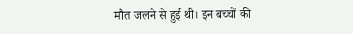मौत जलने से हुई थी। इन बच्चों की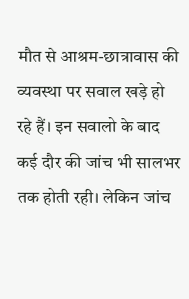मौत से आश्रम-छात्रावास की व्यवस्था पर सवाल खड़े हो रहे हैं। इन सवालो के बाद कई दौर की जांच भी सालभर तक होती रही। लेकिन जांच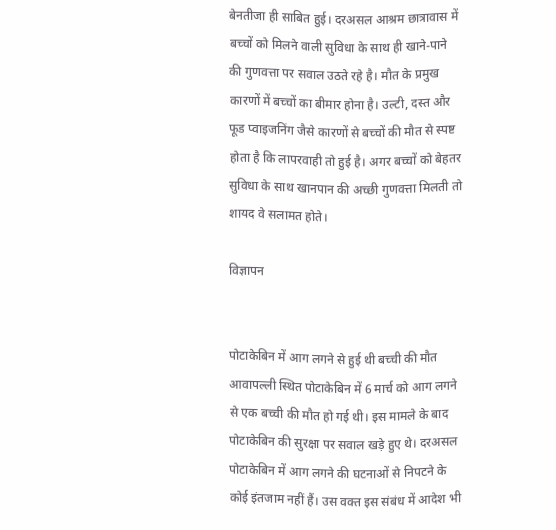बेनतीजा ही साबित हुई। दरअसल आश्रम छात्रावास में बच्चों को मिलने वाली सुविधा के साथ ही खाने-पाने की गुणवत्ता पर सवाल उठते रहे है। मौत के प्रमुख कारणों में बच्चों का बीमार होना है। उल्टी, दस्त और फूड प्वाइजनिंग जैसे कारणों से बच्चों की मौत से स्पष्ट होता है कि लापरवाही तो हुई है। अगर बच्चों को बेहतर सुविधा के साथ खानपान की अच्छी गुणवत्ता मिलती तो शायद वे सलामत होते।

विज्ञापन


पोटाकेबिन में आग लगने से हुई थी बच्ची की मौत
आवापल्ली स्थित पोटाकेबिन में 6 मार्च को आग लगने से एक बच्ची की मौत हो गई थी। इस मामले के बाद पोटाकेबिन की सुरक्षा पर सवाल खड़े हुए थे। दरअसल पोटाकेबिन में आग लगने की घटनाओं से निपटने के कोई इंतजाम नहीं हैं। उस वक्त इस संबंध में आदेश भी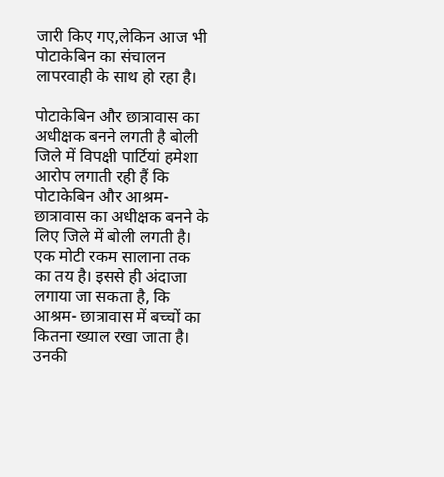जारी किए गए,लेकिन आज भी पोटाकेबिन का संचालन लापरवाही के साथ हो रहा है।

पोटाकेबिन और छात्रावास का अधीक्षक बनने लगती है बोली
जिले में विपक्षी पार्टियां हमेशा आरोप लगाती रही हैं कि पोटाकेबिन और आश्रम-छात्रावास का अधीक्षक बनने के लिए जिले में बोली लगती है। एक मोटी रकम सालाना तक का तय है। इससे ही अंदाजा लगाया जा सकता है, कि आश्रम- छात्रावास में बच्चों का कितना ख्याल रखा जाता है। उनकी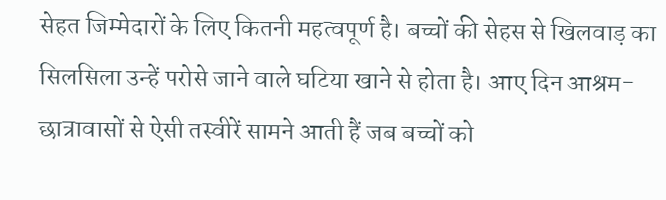सेहत जिम्मेदारों के लिए कितनी महत्वपूर्ण है। बच्चों की सेहस से खिलवाड़ का सिलसिला उन्हें परोसे जाने वाले घटिया खाने से होता है। आए दिन आश्रम-छात्रावासों से ऐसी तस्वीरें सामने आती हैं जब बच्चों को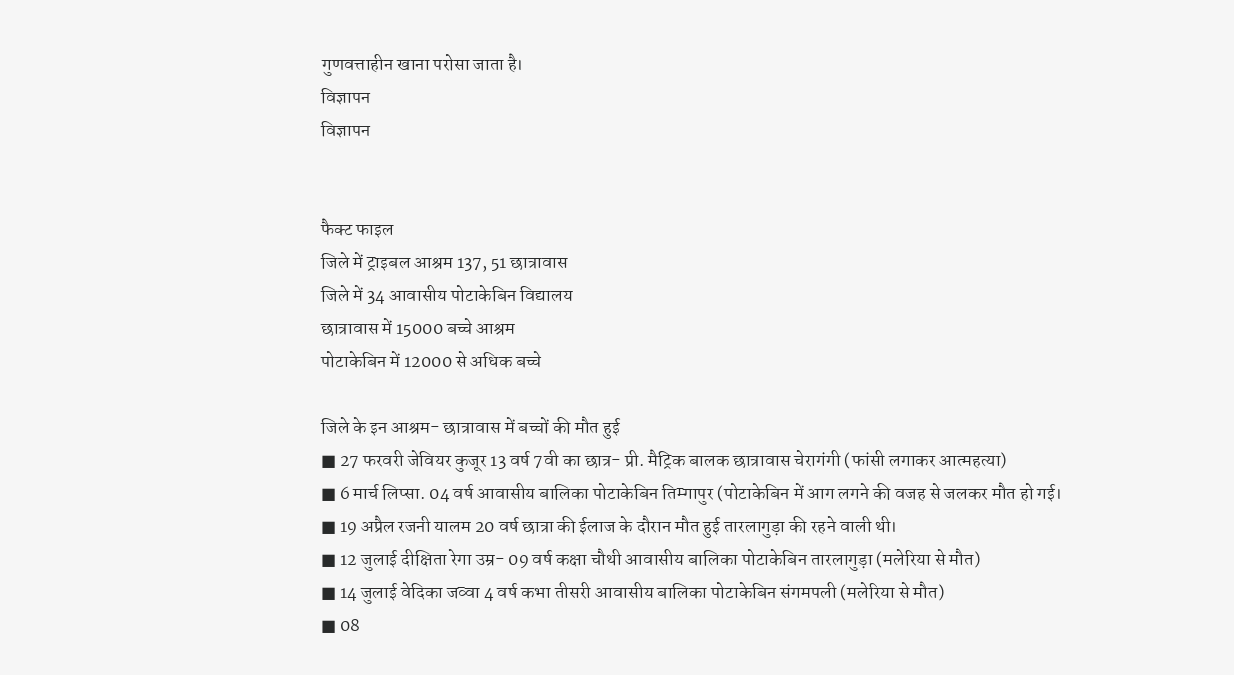गुणवत्ताहीन खाना परोसा जाता है।
विज्ञापन
विज्ञापन


फैक्ट फाइल
जिले में ट्राइबल आश्रम 137, 51 छात्रावास
जिले में 34 आवासीय पोटाकेबिन विद्यालय
छात्रावास में 15000 बच्चे आश्रम
पोटाकेबिन में 12000 से अधिक बच्चे

जिले के इन आश्रम- छात्रावास में बच्चों की मौत हुई
■ 27 फरवरी जेवियर कुजूर 13 वर्ष 7वी का छात्र- प्री. मैट्रिक बालक छात्रावास चेरागंगी (फांसी लगाकर आत्महत्या)
■ 6 मार्च लिप्सा. 04 वर्ष आवासीय बालिका पोटाकेबिन तिम्गापुर (पोटाकेबिन में आग लगने की वजह से जलकर मौत हो गई।
■ 19 अप्रैल रजनी यालम 20 वर्ष छात्रा की ईलाज के दौरान मौत हुई तारलागुड़ा की रहने वाली थी।
■ 12 जुलाई दीक्षिता रेगा उम्र- 09 वर्ष कक्षा चौथी आवासीय बालिका पोटाकेबिन तारलागुड़ा (मलेरिया से मौत)
■ 14 जुलाई वेदिका जव्वा 4 वर्ष कभा तीसरी आवासीय बालिका पोटाकेबिन संगमपली (मलेरिया से मौत)
■ 08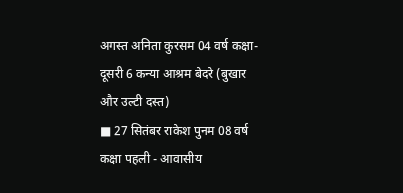अगस्त अनिता कुरसम 04 वर्ष कक्षा-दूसरी 6 कन्या आश्रम बेदरे (बुखार और उल्टी दस्त)
■ 27 सितंबर राकेश पुनम 08 वर्ष कक्षा पहली - आवासीय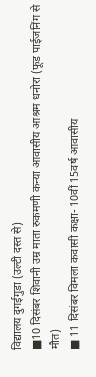विद्यालय दुगईगुडा (उल्टी दस्त से)
■10 दिसंबर शिवानी उम्र माता रुकमणी कन्या आवासीय आश्रम धनोरा (फूड पाईजनिंग से मौत)
■ 11 दिसंबर विमला कवासी कक्षा- 10वीं 15वर्ष आवासीय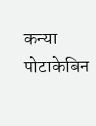कन्या पोटाकेबिन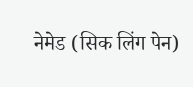नेमेड (सिक लिंग पेन)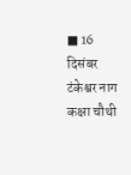■ 16 दिसंबर टंकेश्वर नाग कक्षा चौथी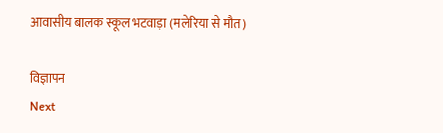आवासीय बालक स्कूल भटवाड़ा (मलेरिया से मौत)

विज्ञापन
Next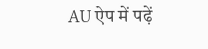AU ऐप में पढ़ें